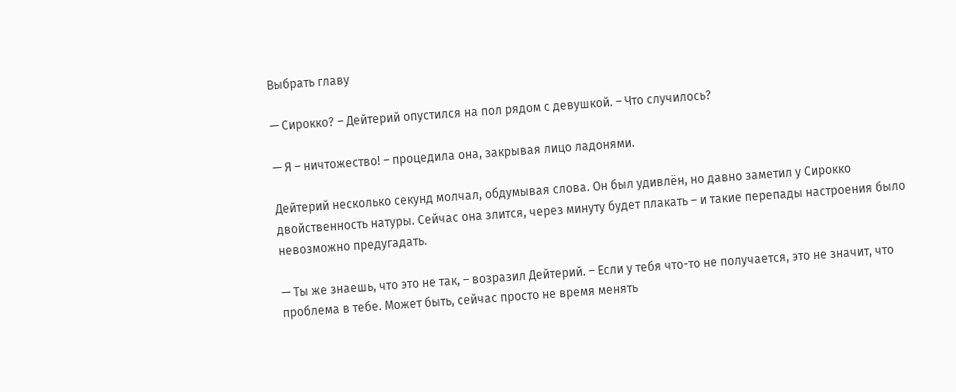Выбрать главу

— Сирокко? – Дейтерий опустился на пол рядом с девушкой. – Что случилось?

— Я – ничтожество! – процедила она, закрывая лицо ладонями.

Дейтерий несколько секунд молчал, обдумывая слова. Он был удивлён, но давно заметил у Сирокко двойственность натуры. Сейчас она злится, через минуту будет плакать – и такие перепады настроения было невозможно предугадать.

— Ты же знаешь, что это не так, – возразил Дейтерий. – Если у тебя что-то не получается, это не значит, что проблема в тебе. Может быть, сейчас просто не время менять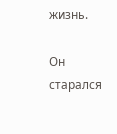жизнь.

Он старался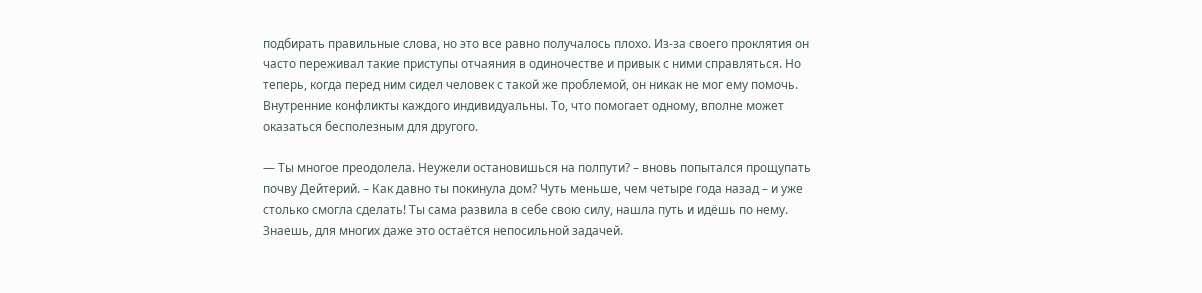подбирать правильные слова, но это все равно получалось плохо. Из-за своего проклятия он часто переживал такие приступы отчаяния в одиночестве и привык с ними справляться. Но теперь, когда перед ним сидел человек с такой же проблемой, он никак не мог ему помочь. Внутренние конфликты каждого индивидуальны. То, что помогает одному, вполне может оказаться бесполезным для другого.

— Ты многое преодолела. Неужели остановишься на полпути? – вновь попытался прощупать почву Дейтерий. – Как давно ты покинула дом? Чуть меньше, чем четыре года назад – и уже столько смогла сделать! Ты сама развила в себе свою силу, нашла путь и идёшь по нему. Знаешь, для многих даже это остаётся непосильной задачей.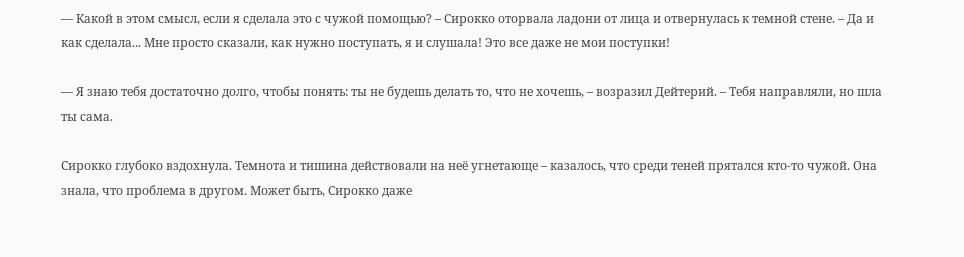— Какой в этом смысл, если я сделала это с чужой помощью? – Сирокко оторвала ладони от лица и отвернулась к темной стене. – Да и как сделала... Мне просто сказали, как нужно поступать, я и слушала! Это все даже не мои поступки!

— Я знаю тебя достаточно долго, чтобы понять: ты не будешь делать то, что не хочешь, – возразил Дейтерий. – Тебя направляли, но шла ты сама.

Сирокко глубоко вздохнула. Темнота и тишина действовали на неё угнетающе – казалось, что среди теней прятался кто-то чужой. Она знала, что проблема в другом. Может быть, Сирокко даже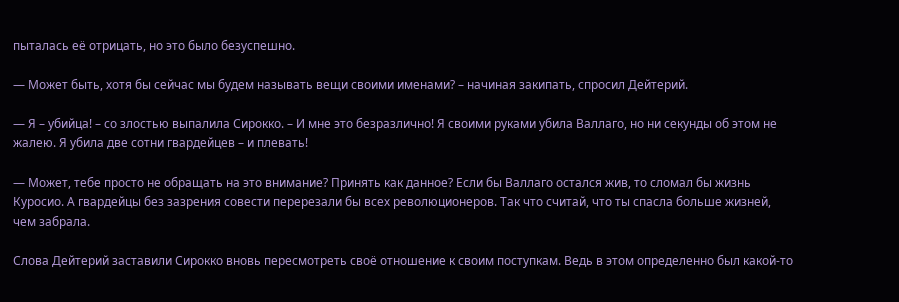пыталась её отрицать, но это было безуспешно.

— Может быть, хотя бы сейчас мы будем называть вещи своими именами? – начиная закипать, спросил Дейтерий.

— Я – убийца! – со злостью выпалила Сирокко. – И мне это безразлично! Я своими руками убила Валлаго, но ни секунды об этом не жалею. Я убила две сотни гвардейцев – и плевать!

— Может, тебе просто не обращать на это внимание? Принять как данное? Если бы Валлаго остался жив, то сломал бы жизнь Куросио. А гвардейцы без зазрения совести перерезали бы всех революционеров. Так что считай, что ты спасла больше жизней, чем забрала.

Слова Дейтерий заставили Сирокко вновь пересмотреть своё отношение к своим поступкам. Ведь в этом определенно был какой-то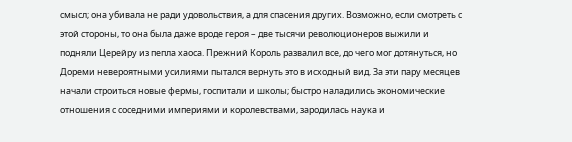смысл; она убивала не ради удовольствия, а для спасения других. Возможно, если смотреть с этой стороны, то она была даже вроде героя – две тысячи революционеров выжили и подняли Церейру из пепла хаоса. Прежний Король развалил все, до чего мог дотянуться, но Дореми невероятными усилиями пытался вернуть это в исходный вид. За эти пару месяцев начали строиться новые фермы, госпитали и школы; быстро наладились экономические отношения с соседними империями и королевствами, зародилась наука и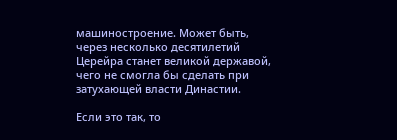машиностроение. Может быть, через несколько десятилетий Церейра станет великой державой, чего не смогла бы сделать при затухающей власти Династии.

Если это так, то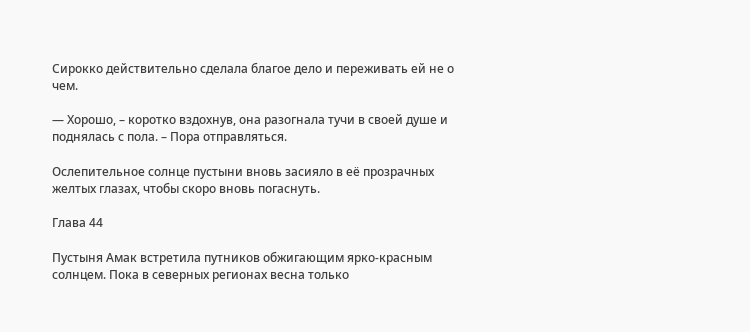Сирокко действительно сделала благое дело и переживать ей не о чем.

— Хорошо, – коротко вздохнув, она разогнала тучи в своей душе и поднялась с пола. – Пора отправляться.

Ослепительное солнце пустыни вновь засияло в её прозрачных желтых глазах, чтобы скоро вновь погаснуть.

Глава 44

Пустыня Амак встретила путников обжигающим ярко-красным солнцем. Пока в северных регионах весна только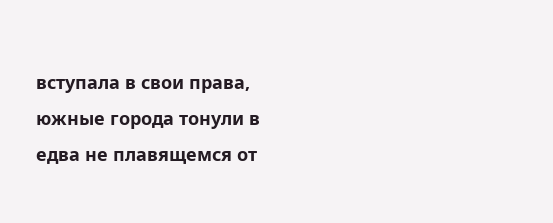вступала в свои права, южные города тонули в едва не плавящемся от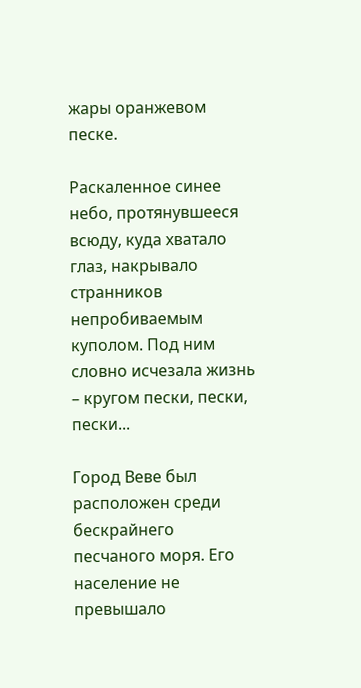жары оранжевом песке.

Раскаленное синее небо, протянувшееся всюду, куда хватало глаз, накрывало странников непробиваемым куполом. Под ним словно исчезала жизнь – кругом пески, пески, пески...

Город Веве был расположен среди бескрайнего песчаного моря. Его население не превышало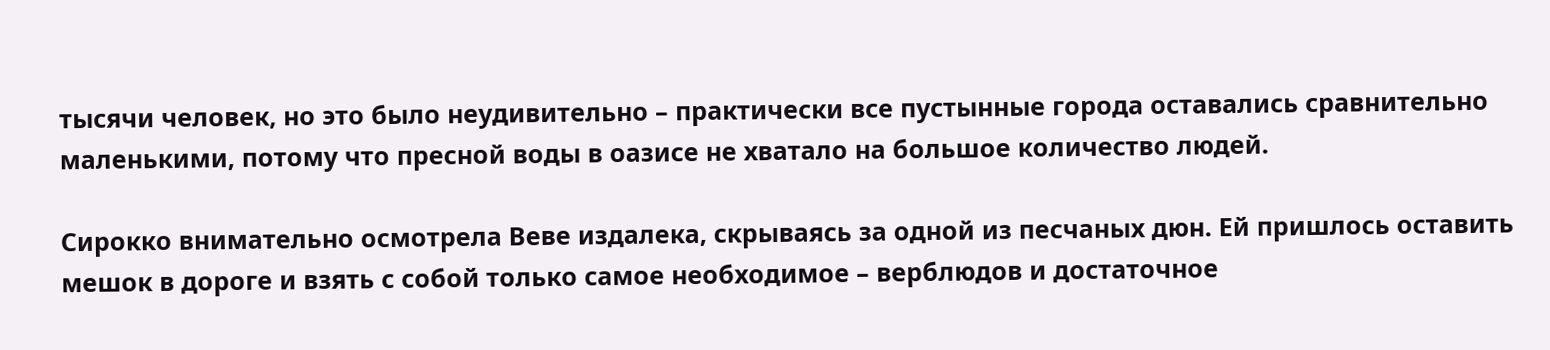тысячи человек, но это было неудивительно – практически все пустынные города оставались сравнительно маленькими, потому что пресной воды в оазисе не хватало на большое количество людей.

Сирокко внимательно осмотрела Веве издалека, скрываясь за одной из песчаных дюн. Ей пришлось оставить мешок в дороге и взять с собой только самое необходимое – верблюдов и достаточное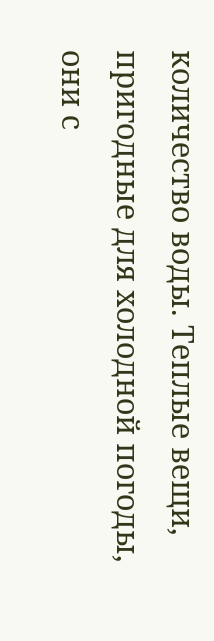количество воды. Теплые вещи, пригодные для холодной погоды, они с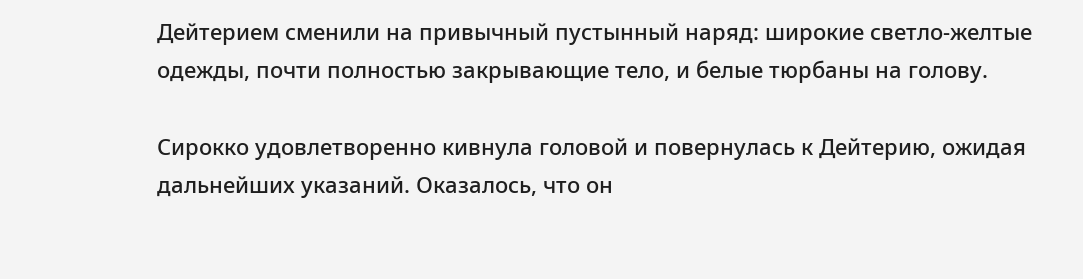Дейтерием сменили на привычный пустынный наряд: широкие светло-желтые одежды, почти полностью закрывающие тело, и белые тюрбаны на голову.

Сирокко удовлетворенно кивнула головой и повернулась к Дейтерию, ожидая дальнейших указаний. Оказалось, что он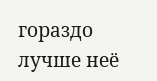гораздо лучше неё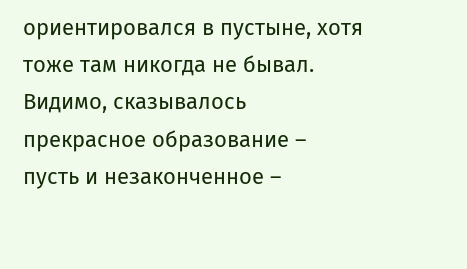ориентировался в пустыне, хотя тоже там никогда не бывал. Видимо, сказывалось прекрасное образование – пусть и незаконченное –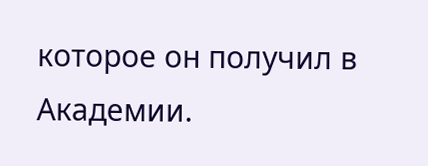которое он получил в Академии.